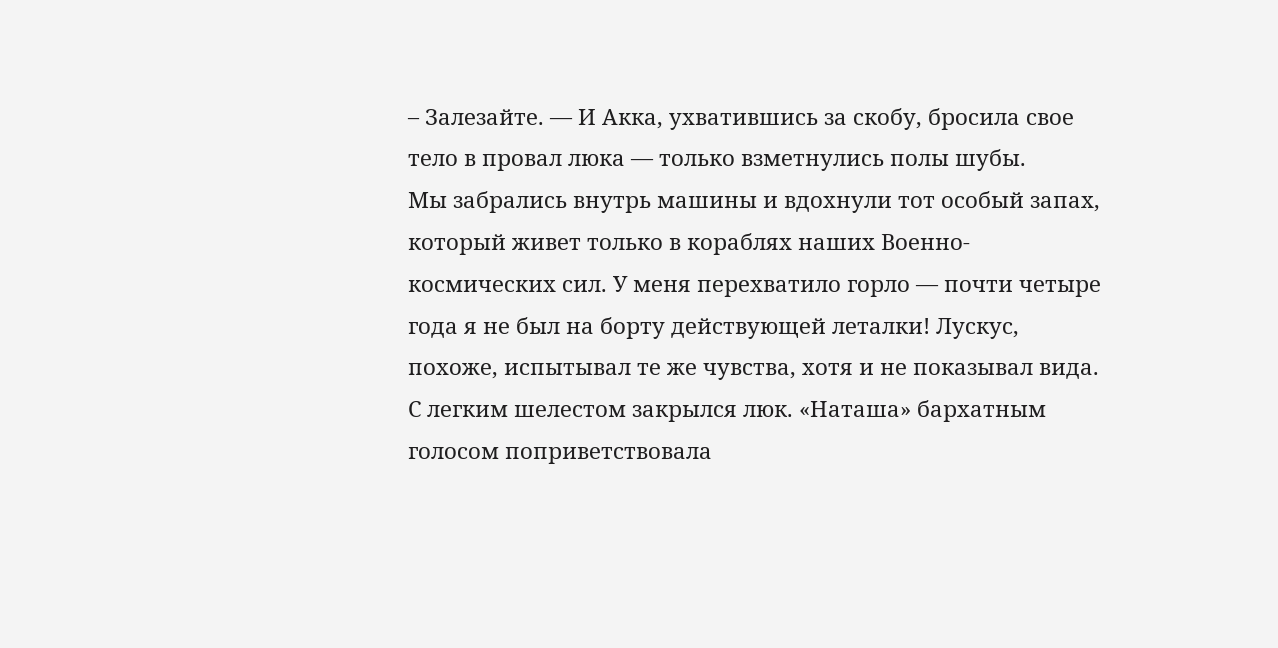– Залезайте. — И Акка, ухватившись за скобу, бросила свое тело в провал люка — только взметнулись полы шубы.
Мы забрались внутрь машины и вдохнули тот особый запах, который живет только в кораблях наших Военно-космических сил. У меня перехватило горло — почти четыре года я не был на борту действующей леталки! Лускус, похоже, испытывал те же чувства, хотя и не показывал вида.
С легким шелестом закрылся люк. «Наташа» бархатным голосом поприветствовала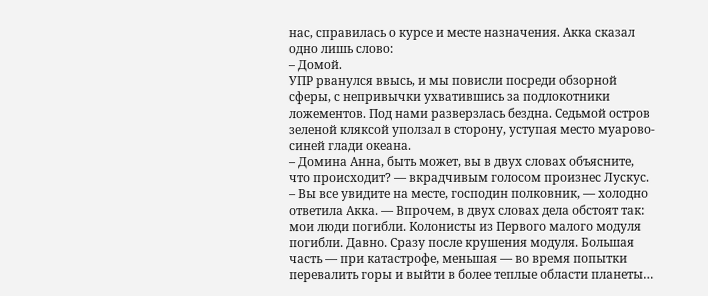нас, справилась о курсе и месте назначения. Акка сказал одно лишь слово:
– Домой.
УПР рванулся ввысь, и мы повисли посреди обзорной сферы, с непривычки ухватившись за подлокотники ложементов. Под нами разверзлась бездна. Седьмой остров зеленой кляксой уползал в сторону, уступая место муарово-синей глади океана.
– Домина Анна, быть может, вы в двух словах объясните, что происходит? — вкрадчивым голосом произнес Лускус.
– Вы все увидите на месте, господин полковник, — холодно ответила Акка. — Впрочем, в двух словах дела обстоят так: мои люди погибли. Колонисты из Первого малого модуля погибли. Давно. Сразу после крушения модуля. Большая часть — при катастрофе, меньшая — во время попытки перевалить горы и выйти в более теплые области планеты…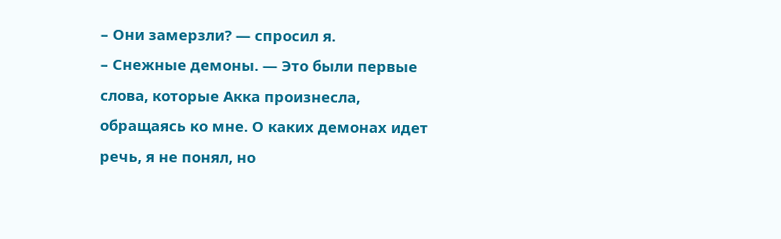– Они замерзли? — спросил я.
– Снежные демоны. — Это были первые слова, которые Акка произнесла, обращаясь ко мне. О каких демонах идет речь, я не понял, но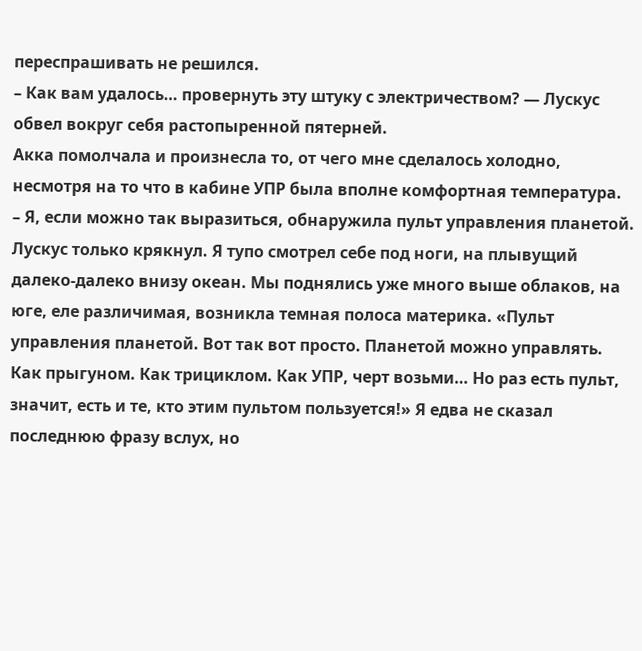переспрашивать не решился.
– Как вам удалось… провернуть эту штуку с электричеством? — Лускус обвел вокруг себя растопыренной пятерней.
Акка помолчала и произнесла то, от чего мне сделалось холодно, несмотря на то что в кабине УПР была вполне комфортная температура.
– Я, если можно так выразиться, обнаружила пульт управления планетой.
Лускус только крякнул. Я тупо смотрел себе под ноги, на плывущий далеко-далеко внизу океан. Мы поднялись уже много выше облаков, на юге, еле различимая, возникла темная полоса материка. «Пульт управления планетой. Вот так вот просто. Планетой можно управлять. Как прыгуном. Как трициклом. Как УПР, черт возьми… Но раз есть пульт, значит, есть и те, кто этим пультом пользуется!» Я едва не сказал последнюю фразу вслух, но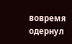вовремя одернул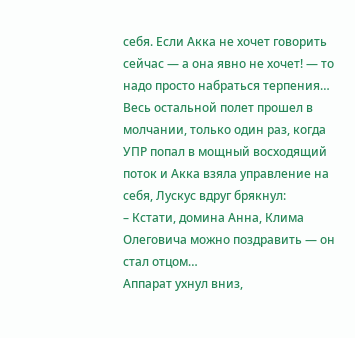себя. Если Акка не хочет говорить сейчас — а она явно не хочет! — то надо просто набраться терпения…
Весь остальной полет прошел в молчании, только один раз, когда УПР попал в мощный восходящий поток и Акка взяла управление на себя, Лускус вдруг брякнул:
– Кстати, домина Анна, Клима Олеговича можно поздравить — он стал отцом…
Аппарат ухнул вниз,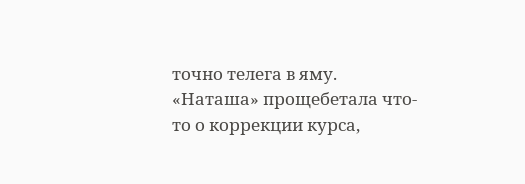точно телега в яму. «Наташа» прощебетала что-то о коррекции курса,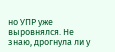но УПР уже выровнялся. Не знаю, дрогнула ли у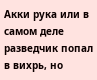Акки рука или в самом деле разведчик попал в вихрь, но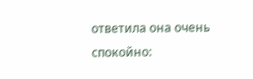ответила она очень спокойно: